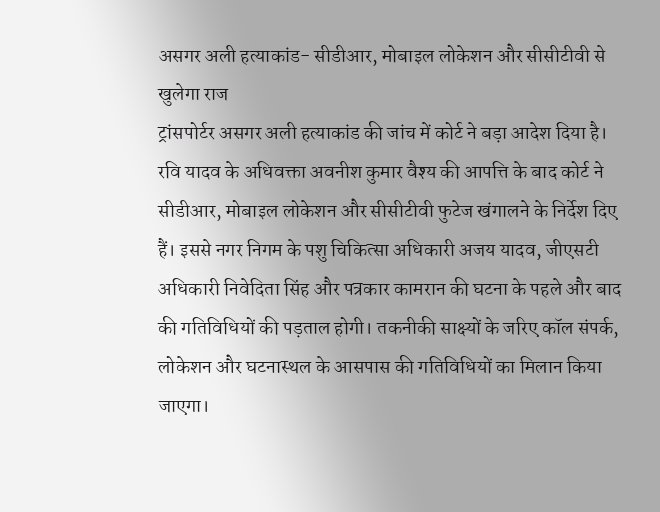असगर अली हत्याकांड- सीडीआर, मोबाइल लोकेशन और सीसीटीवी से खुलेगा राज
ट्रांसपोर्टर असगर अली हत्याकांड की जांच में कोर्ट ने बड़ा आदेश दिया है। रवि यादव के अधिवक्ता अवनीश कुमार वैश्य की आपत्ति के बाद कोर्ट ने सीडीआर, मोबाइल लोकेशन और सीसीटीवी फुटेज खंगालने के निर्देश दिए हैं। इससे नगर निगम के पशु चिकित्सा अधिकारी अजय यादव, जीएसटी अधिकारी निवेदिता सिंह और पत्रकार कामरान की घटना के पहले और बाद की गतिविधियों की पड़ताल होगी। तकनीकी साक्ष्यों के जरिए कॉल संपर्क, लोकेशन और घटनास्थल के आसपास की गतिविधियों का मिलान किया जाएगा।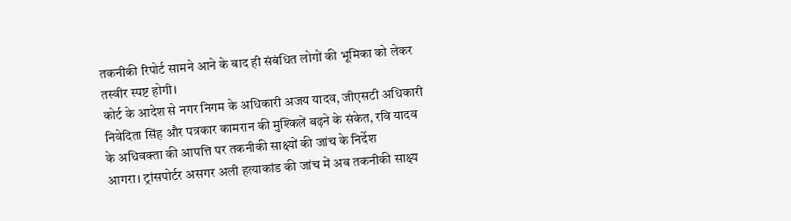तकनीकी रिपोर्ट सामने आने के बाद ही संबंधित लोगों की भूमिका को लेकर तस्वीर स्पष्ट होगी।
कोर्ट के आदेश से नगर निगम के अधिकारी अजय यादव, जीएसटी अधिकारी निवेदिता सिंह और पत्रकार कामरान की मुश्किलें बढ़ने के संकेत, रवि यादव के अधिवक्ता की आपत्ति पर तकनीकी साक्ष्यों की जांच के निर्देश
आगरा। ट्रांसपोर्टर असगर अली हत्याकांड की जांच में अब तकनीकी साक्ष्य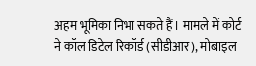अहम भूमिका निभा सकते हैं। मामले में कोर्ट ने कॉल डिटेल रिकॉर्ड (सीडीआर), मोबाइल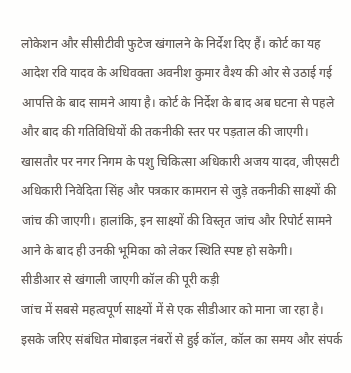लोकेशन और सीसीटीवी फुटेज खंगालने के निर्देश दिए हैं। कोर्ट का यह आदेश रवि यादव के अधिवक्ता अवनीश कुमार वैश्य की ओर से उठाई गई आपत्ति के बाद सामने आया है। कोर्ट के निर्देश के बाद अब घटना से पहले और बाद की गतिविधियों की तकनीकी स्तर पर पड़ताल की जाएगी। खासतौर पर नगर निगम के पशु चिकित्सा अधिकारी अजय यादव, जीएसटी अधिकारी निवेदिता सिंह और पत्रकार कामरान से जुड़े तकनीकी साक्ष्यों की जांच की जाएगी। हालांकि, इन साक्ष्यों की विस्तृत जांच और रिपोर्ट सामने आने के बाद ही उनकी भूमिका को लेकर स्थिति स्पष्ट हो सकेगी।
सीडीआर से खंगाली जाएगी कॉल की पूरी कड़ी
जांच में सबसे महत्वपूर्ण साक्ष्यों में से एक सीडीआर को माना जा रहा है। इसके जरिए संबंधित मोबाइल नंबरों से हुई कॉल, कॉल का समय और संपर्क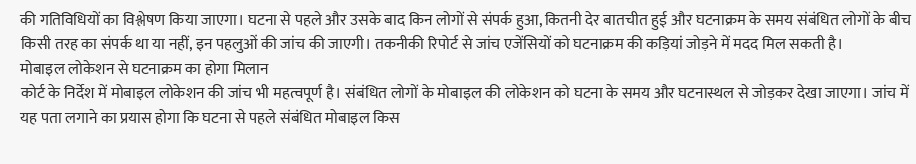की गतिविधियों का विश्लेषण किया जाएगा। घटना से पहले और उसके बाद किन लोगों से संपर्क हुआ, कितनी देर बातचीत हुई और घटनाक्रम के समय संबंधित लोगों के बीच किसी तरह का संपर्क था या नहीं, इन पहलुओं की जांच की जाएगी। तकनीकी रिपोर्ट से जांच एजेंसियों को घटनाक्रम की कड़ियां जोड़ने में मदद मिल सकती है।
मोबाइल लोकेशन से घटनाक्रम का होगा मिलान
कोर्ट के निर्देश में मोबाइल लोकेशन की जांच भी महत्वपूर्ण है। संबंधित लोगों के मोबाइल की लोकेशन को घटना के समय और घटनास्थल से जोड़कर देखा जाएगा। जांच में यह पता लगाने का प्रयास होगा कि घटना से पहले संबंधित मोबाइल किस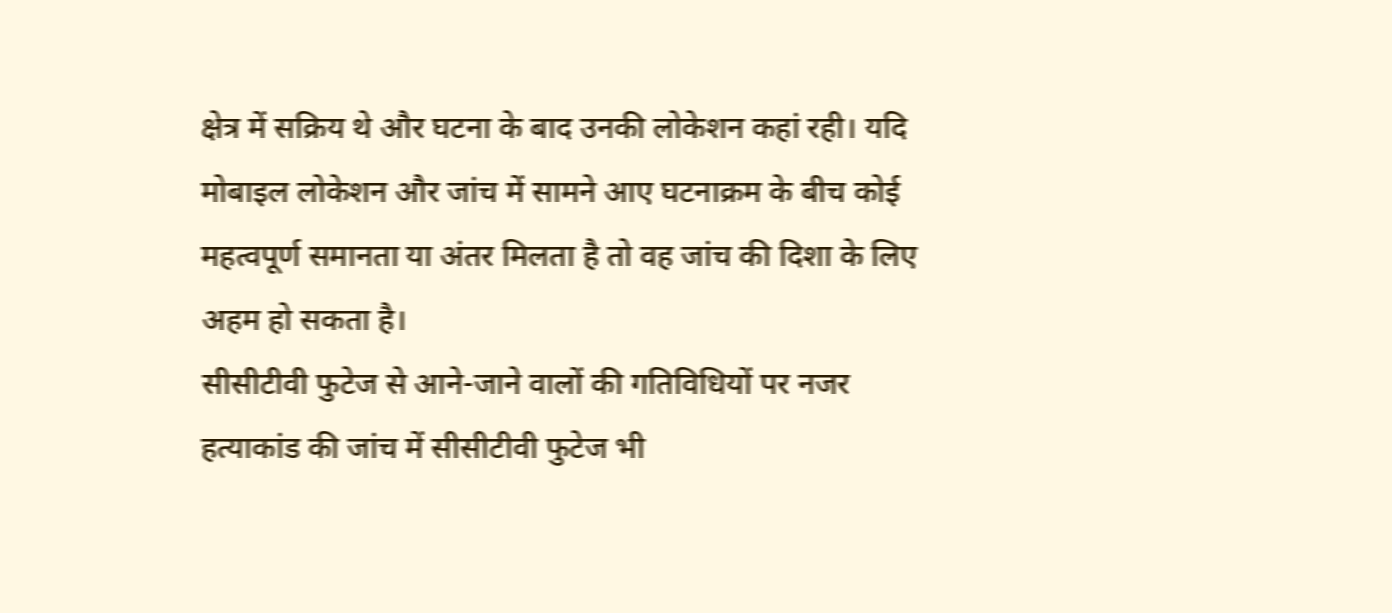क्षेत्र में सक्रिय थे और घटना के बाद उनकी लोकेशन कहां रही। यदि मोबाइल लोकेशन और जांच में सामने आए घटनाक्रम के बीच कोई महत्वपूर्ण समानता या अंतर मिलता है तो वह जांच की दिशा के लिए अहम हो सकता है।
सीसीटीवी फुटेज से आने-जाने वालों की गतिविधियों पर नजर
हत्याकांड की जांच में सीसीटीवी फुटेज भी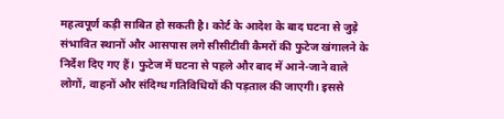महत्वपूर्ण कड़ी साबित हो सकती है। कोर्ट के आदेश के बाद घटना से जुड़े संभावित स्थानों और आसपास लगे सीसीटीवी कैमरों की फुटेज खंगालने के निर्देश दिए गए हैं। फुटेज में घटना से पहले और बाद में आने-जाने वाले लोगों, वाहनों और संदिग्ध गतिविधियों की पड़ताल की जाएगी। इससे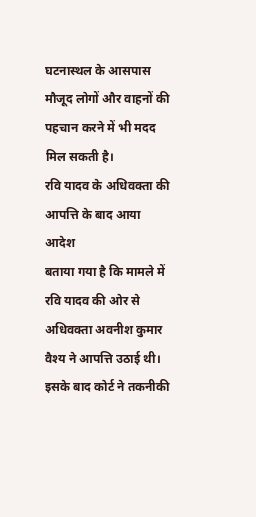घटनास्थल के आसपास मौजूद लोगों और वाहनों की पहचान करने में भी मदद मिल सकती है।
रवि यादव के अधिवक्ता की आपत्ति के बाद आया आदेश
बताया गया है कि मामले में रवि यादव की ओर से अधिवक्ता अवनीश कुमार वैश्य ने आपत्ति उठाई थी। इसके बाद कोर्ट ने तकनीकी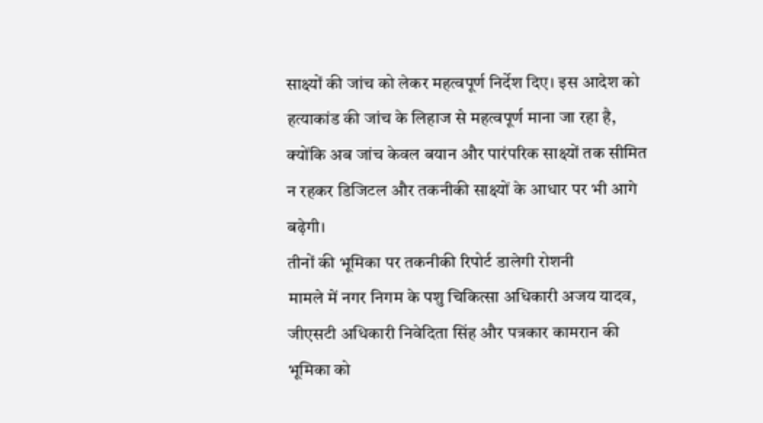साक्ष्यों की जांच को लेकर महत्वपूर्ण निर्देश दिए। इस आदेश को हत्याकांड की जांच के लिहाज से महत्वपूर्ण माना जा रहा है, क्योंकि अब जांच केवल बयान और पारंपरिक साक्ष्यों तक सीमित न रहकर डिजिटल और तकनीकी साक्ष्यों के आधार पर भी आगे बढ़ेगी।
तीनों की भूमिका पर तकनीकी रिपोर्ट डालेगी रोशनी
मामले में नगर निगम के पशु चिकित्सा अधिकारी अजय यादव, जीएसटी अधिकारी निवेदिता सिंह और पत्रकार कामरान की भूमिका को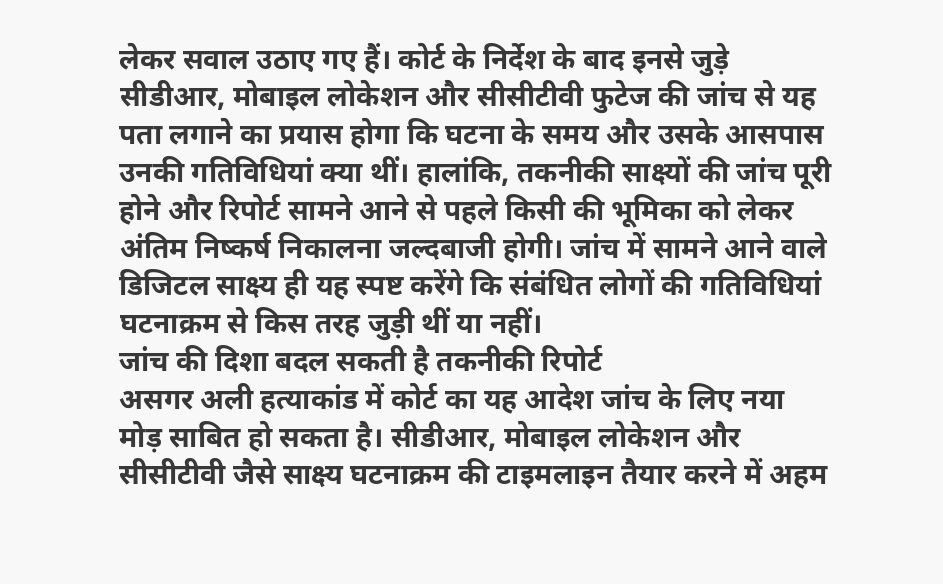लेकर सवाल उठाए गए हैं। कोर्ट के निर्देश के बाद इनसे जुड़े सीडीआर, मोबाइल लोकेशन और सीसीटीवी फुटेज की जांच से यह पता लगाने का प्रयास होगा कि घटना के समय और उसके आसपास उनकी गतिविधियां क्या थीं। हालांकि, तकनीकी साक्ष्यों की जांच पूरी होने और रिपोर्ट सामने आने से पहले किसी की भूमिका को लेकर अंतिम निष्कर्ष निकालना जल्दबाजी होगी। जांच में सामने आने वाले डिजिटल साक्ष्य ही यह स्पष्ट करेंगे कि संबंधित लोगों की गतिविधियां घटनाक्रम से किस तरह जुड़ी थीं या नहीं।
जांच की दिशा बदल सकती है तकनीकी रिपोर्ट
असगर अली हत्याकांड में कोर्ट का यह आदेश जांच के लिए नया मोड़ साबित हो सकता है। सीडीआर, मोबाइल लोकेशन और सीसीटीवी जैसे साक्ष्य घटनाक्रम की टाइमलाइन तैयार करने में अहम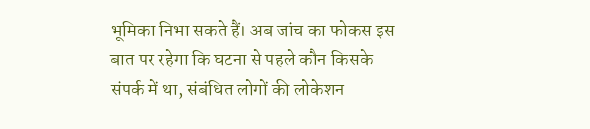भूमिका निभा सकते हैं। अब जांच का फोकस इस बात पर रहेगा कि घटना से पहले कौन किसके संपर्क में था, संबंधित लोगों की लोकेशन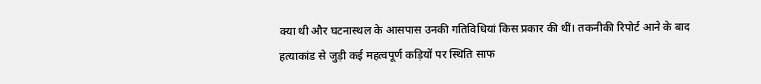क्या थी और घटनास्थल के आसपास उनकी गतिविधियां किस प्रकार की थीं। तकनीकी रिपोर्ट आने के बाद हत्याकांड से जुड़ी कई महत्वपूर्ण कड़ियों पर स्थिति साफ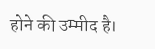होने की उम्मीद है।